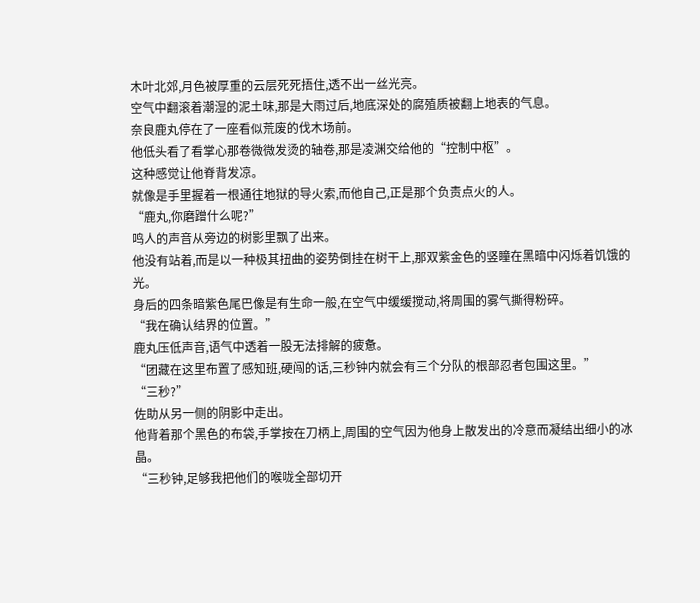木叶北郊,月色被厚重的云层死死捂住,透不出一丝光亮。
空气中翻滚着潮湿的泥土味,那是大雨过后,地底深处的腐殖质被翻上地表的气息。
奈良鹿丸停在了一座看似荒废的伐木场前。
他低头看了看掌心那卷微微发烫的轴卷,那是凌渊交给他的“控制中枢”。
这种感觉让他脊背发凉。
就像是手里握着一根通往地狱的导火索,而他自己,正是那个负责点火的人。
“鹿丸,你磨蹭什么呢?”
鸣人的声音从旁边的树影里飘了出来。
他没有站着,而是以一种极其扭曲的姿势倒挂在树干上,那双紫金色的竖瞳在黑暗中闪烁着饥饿的光。
身后的四条暗紫色尾巴像是有生命一般,在空气中缓缓搅动,将周围的雾气撕得粉碎。
“我在确认结界的位置。”
鹿丸压低声音,语气中透着一股无法排解的疲惫。
“团藏在这里布置了感知班,硬闯的话,三秒钟内就会有三个分队的根部忍者包围这里。”
“三秒?”
佐助从另一侧的阴影中走出。
他背着那个黑色的布袋,手掌按在刀柄上,周围的空气因为他身上散发出的冷意而凝结出细小的冰晶。
“三秒钟,足够我把他们的喉咙全部切开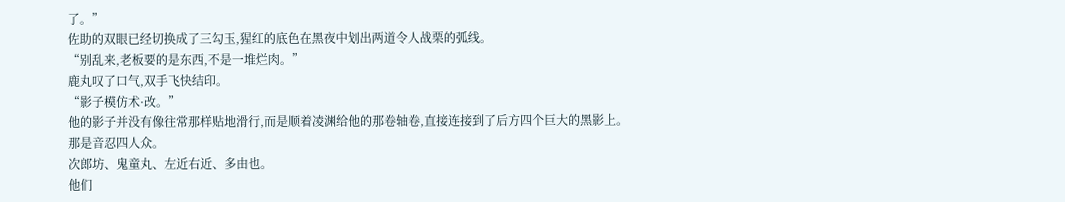了。”
佐助的双眼已经切换成了三勾玉,猩红的底色在黑夜中划出两道令人战栗的弧线。
“别乱来,老板要的是东西,不是一堆烂肉。”
鹿丸叹了口气,双手飞快结印。
“影子模仿术·改。”
他的影子并没有像往常那样贴地滑行,而是顺着凌渊给他的那卷轴卷,直接连接到了后方四个巨大的黑影上。
那是音忍四人众。
次郎坊、鬼童丸、左近右近、多由也。
他们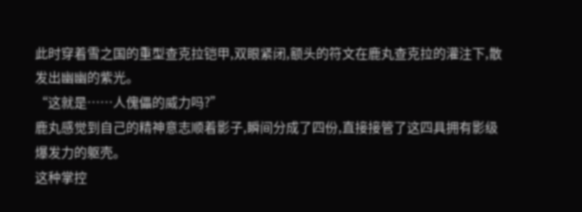此时穿着雪之国的重型查克拉铠甲,双眼紧闭,额头的符文在鹿丸查克拉的灌注下,散发出幽幽的紫光。
“这就是……人傀儡的威力吗?”
鹿丸感觉到自己的精神意志顺着影子,瞬间分成了四份,直接接管了这四具拥有影级爆发力的躯壳。
这种掌控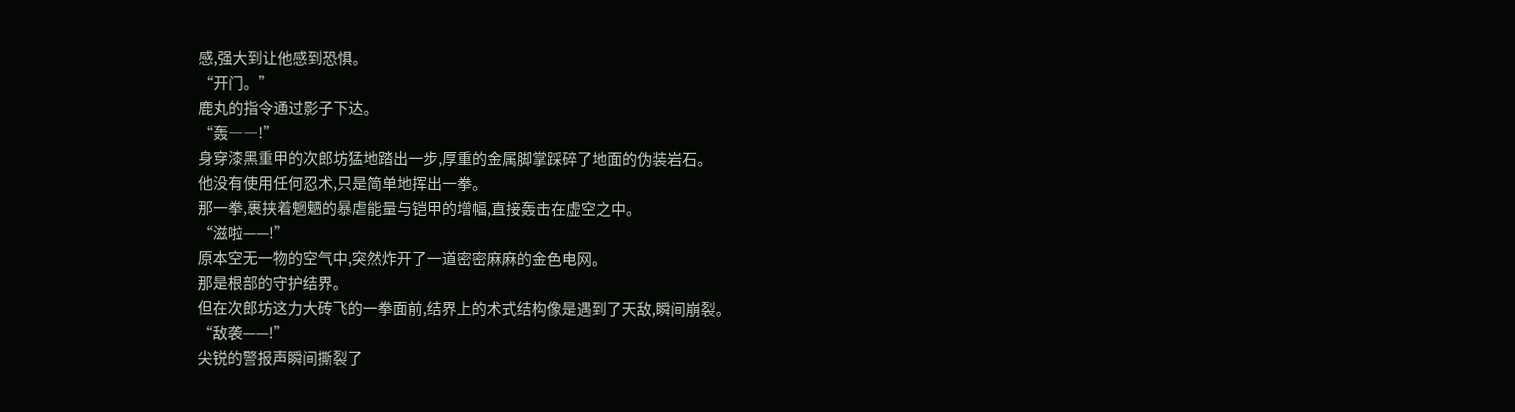感,强大到让他感到恐惧。
“开门。”
鹿丸的指令通过影子下达。
“轰――!”
身穿漆黑重甲的次郎坊猛地踏出一步,厚重的金属脚掌踩碎了地面的伪装岩石。
他没有使用任何忍术,只是简单地挥出一拳。
那一拳,裹挟着魍魉的暴虐能量与铠甲的增幅,直接轰击在虚空之中。
“滋啦——!”
原本空无一物的空气中,突然炸开了一道密密麻麻的金色电网。
那是根部的守护结界。
但在次郎坊这力大砖飞的一拳面前,结界上的术式结构像是遇到了天敌,瞬间崩裂。
“敌袭——!”
尖锐的警报声瞬间撕裂了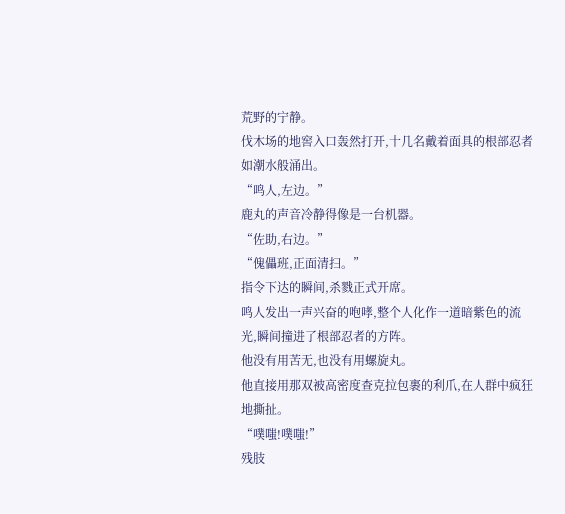荒野的宁静。
伐木场的地窖入口轰然打开,十几名戴着面具的根部忍者如潮水般涌出。
“鸣人,左边。”
鹿丸的声音冷静得像是一台机器。
“佐助,右边。”
“傀儡班,正面清扫。”
指令下达的瞬间,杀戮正式开席。
鸣人发出一声兴奋的咆哮,整个人化作一道暗紫色的流光,瞬间撞进了根部忍者的方阵。
他没有用苦无,也没有用螺旋丸。
他直接用那双被高密度查克拉包裹的利爪,在人群中疯狂地撕扯。
“噗嗤!噗嗤!”
残肢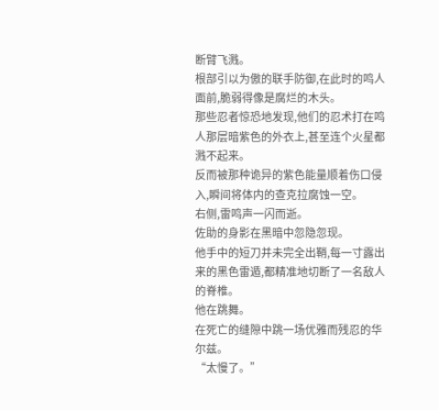断臂飞溅。
根部引以为傲的联手防御,在此时的鸣人面前,脆弱得像是腐烂的木头。
那些忍者惊恐地发现,他们的忍术打在鸣人那层暗紫色的外衣上,甚至连个火星都溅不起来。
反而被那种诡异的紫色能量顺着伤口侵入,瞬间将体内的查克拉腐蚀一空。
右侧,雷鸣声一闪而逝。
佐助的身影在黑暗中忽隐忽现。
他手中的短刀并未完全出鞘,每一寸露出来的黑色雷遁,都精准地切断了一名敌人的脊椎。
他在跳舞。
在死亡的缝隙中跳一场优雅而残忍的华尔兹。
“太慢了。”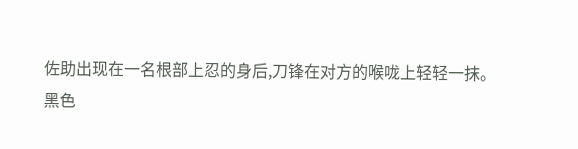佐助出现在一名根部上忍的身后,刀锋在对方的喉咙上轻轻一抹。
黑色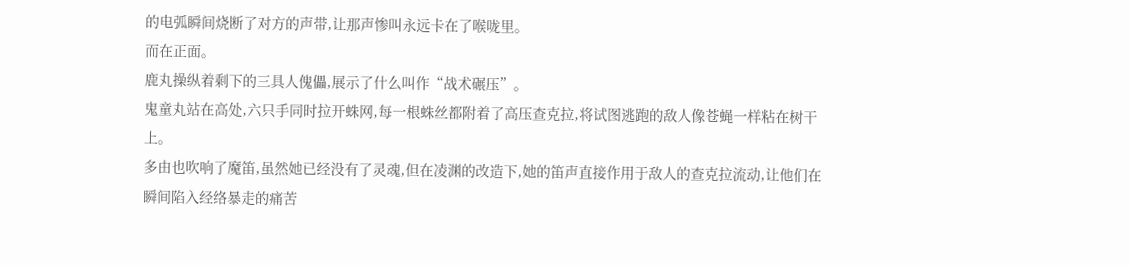的电弧瞬间烧断了对方的声带,让那声惨叫永远卡在了喉咙里。
而在正面。
鹿丸操纵着剩下的三具人傀儡,展示了什么叫作“战术碾压”。
鬼童丸站在高处,六只手同时拉开蛛网,每一根蛛丝都附着了高压查克拉,将试图逃跑的敌人像苍蝇一样粘在树干上。
多由也吹响了魔笛,虽然她已经没有了灵魂,但在凌渊的改造下,她的笛声直接作用于敌人的查克拉流动,让他们在瞬间陷入经络暴走的痛苦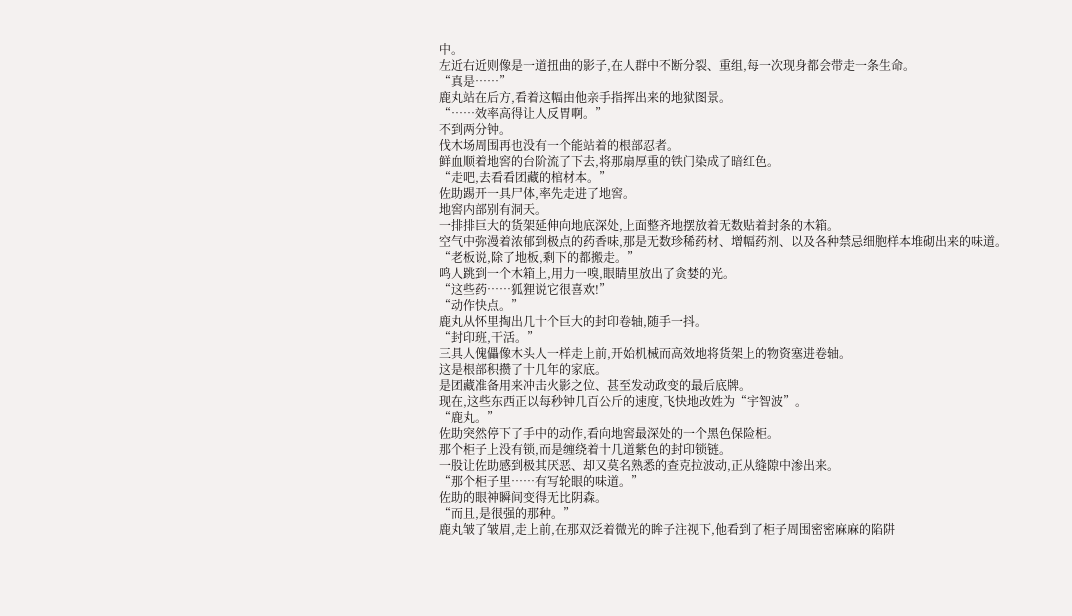中。
左近右近则像是一道扭曲的影子,在人群中不断分裂、重组,每一次现身都会带走一条生命。
“真是……”
鹿丸站在后方,看着这幅由他亲手指挥出来的地狱图景。
“……效率高得让人反胃啊。”
不到两分钟。
伐木场周围再也没有一个能站着的根部忍者。
鲜血顺着地窖的台阶流了下去,将那扇厚重的铁门染成了暗红色。
“走吧,去看看团藏的棺材本。”
佐助踢开一具尸体,率先走进了地窖。
地窖内部别有洞天。
一排排巨大的货架延伸向地底深处,上面整齐地摆放着无数贴着封条的木箱。
空气中弥漫着浓郁到极点的药香味,那是无数珍稀药材、增幅药剂、以及各种禁忌细胞样本堆砌出来的味道。
“老板说,除了地板,剩下的都搬走。”
鸣人跳到一个木箱上,用力一嗅,眼睛里放出了贪婪的光。
“这些药……狐狸说它很喜欢!”
“动作快点。”
鹿丸从怀里掏出几十个巨大的封印卷轴,随手一抖。
“封印班,干活。”
三具人傀儡像木头人一样走上前,开始机械而高效地将货架上的物资塞进卷轴。
这是根部积攒了十几年的家底。
是团藏准备用来冲击火影之位、甚至发动政变的最后底牌。
现在,这些东西正以每秒钟几百公斤的速度,飞快地改姓为“宇智波”。
“鹿丸。”
佐助突然停下了手中的动作,看向地窖最深处的一个黑色保险柜。
那个柜子上没有锁,而是缠绕着十几道紫色的封印锁链。
一股让佐助感到极其厌恶、却又莫名熟悉的查克拉波动,正从缝隙中渗出来。
“那个柜子里……有写轮眼的味道。”
佐助的眼神瞬间变得无比阴森。
“而且,是很强的那种。”
鹿丸皱了皱眉,走上前,在那双泛着微光的眸子注视下,他看到了柜子周围密密麻麻的陷阱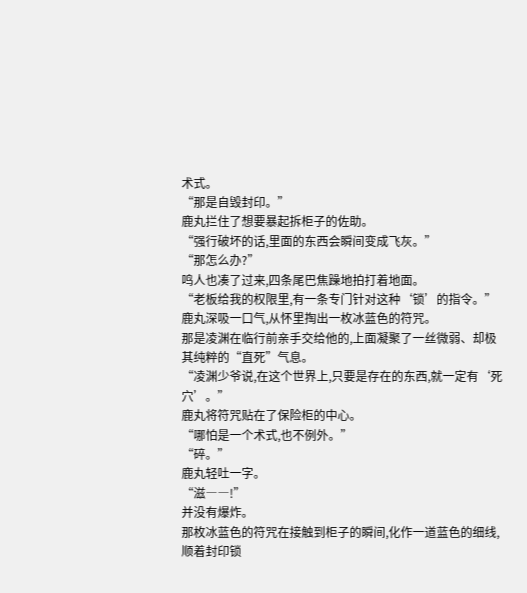术式。
“那是自毁封印。”
鹿丸拦住了想要暴起拆柜子的佐助。
“强行破坏的话,里面的东西会瞬间变成飞灰。”
“那怎么办?”
鸣人也凑了过来,四条尾巴焦躁地拍打着地面。
“老板给我的权限里,有一条专门针对这种‘锁’的指令。”
鹿丸深吸一口气,从怀里掏出一枚冰蓝色的符咒。
那是凌渊在临行前亲手交给他的,上面凝聚了一丝微弱、却极其纯粹的“直死”气息。
“凌渊少爷说,在这个世界上,只要是存在的东西,就一定有‘死穴’。”
鹿丸将符咒贴在了保险柜的中心。
“哪怕是一个术式,也不例外。”
“碎。”
鹿丸轻吐一字。
“滋――!”
并没有爆炸。
那枚冰蓝色的符咒在接触到柜子的瞬间,化作一道蓝色的细线,顺着封印锁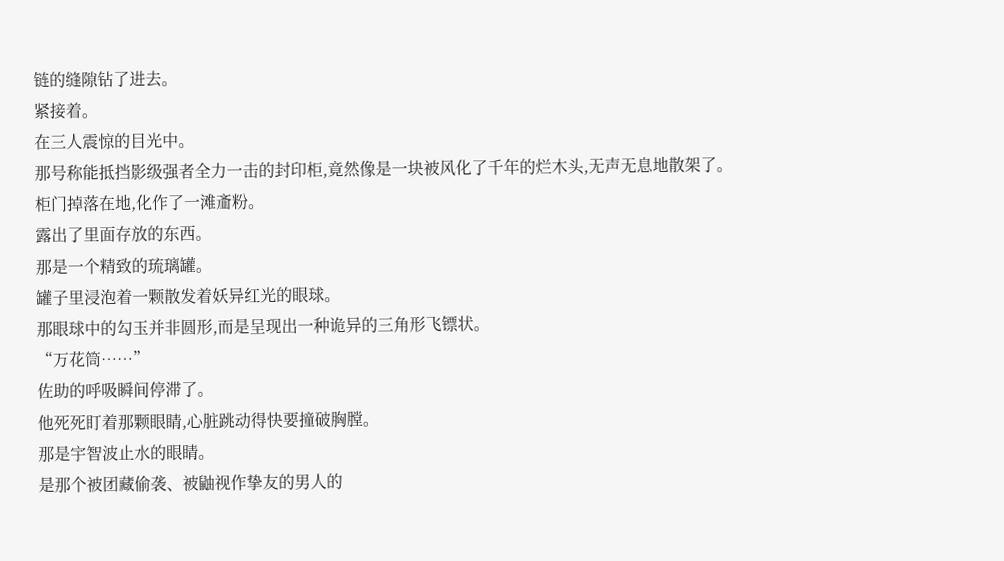链的缝隙钻了进去。
紧接着。
在三人震惊的目光中。
那号称能抵挡影级强者全力一击的封印柜,竟然像是一块被风化了千年的烂木头,无声无息地散架了。
柜门掉落在地,化作了一滩齑粉。
露出了里面存放的东西。
那是一个精致的琉璃罐。
罐子里浸泡着一颗散发着妖异红光的眼球。
那眼球中的勾玉并非圆形,而是呈现出一种诡异的三角形飞镖状。
“万花筒……”
佐助的呼吸瞬间停滞了。
他死死盯着那颗眼睛,心脏跳动得快要撞破胸膛。
那是宇智波止水的眼睛。
是那个被团藏偷袭、被鼬视作挚友的男人的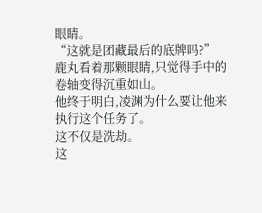眼睛。
“这就是团藏最后的底牌吗?”
鹿丸看着那颗眼睛,只觉得手中的卷轴变得沉重如山。
他终于明白,凌渊为什么要让他来执行这个任务了。
这不仅是洗劫。
这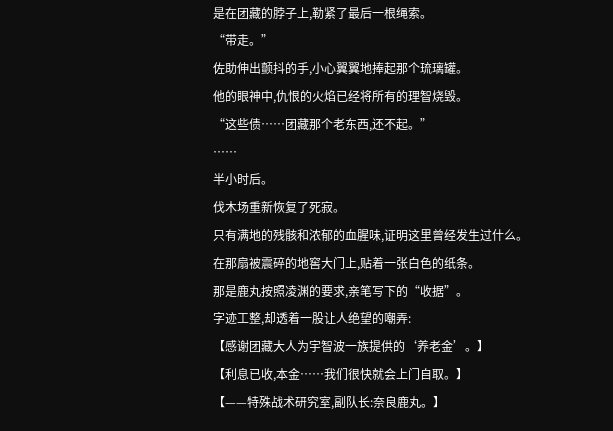是在团藏的脖子上,勒紧了最后一根绳索。
“带走。”
佐助伸出颤抖的手,小心翼翼地捧起那个琉璃罐。
他的眼神中,仇恨的火焰已经将所有的理智烧毁。
“这些债……团藏那个老东西,还不起。”
……
半小时后。
伐木场重新恢复了死寂。
只有满地的残骸和浓郁的血腥味,证明这里曾经发生过什么。
在那扇被震碎的地窖大门上,贴着一张白色的纸条。
那是鹿丸按照凌渊的要求,亲笔写下的“收据”。
字迹工整,却透着一股让人绝望的嘲弄:
【感谢团藏大人为宇智波一族提供的‘养老金’。】
【利息已收,本金……我们很快就会上门自取。】
【——特殊战术研究室,副队长:奈良鹿丸。】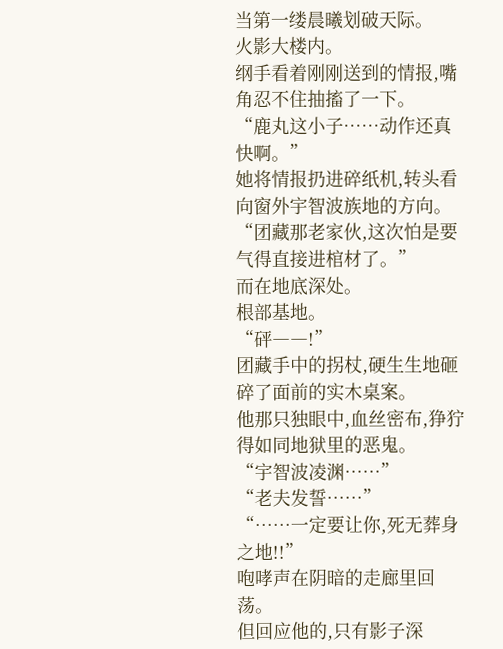当第一缕晨曦划破天际。
火影大楼内。
纲手看着刚刚送到的情报,嘴角忍不住抽搐了一下。
“鹿丸这小子……动作还真快啊。”
她将情报扔进碎纸机,转头看向窗外宇智波族地的方向。
“团藏那老家伙,这次怕是要气得直接进棺材了。”
而在地底深处。
根部基地。
“砰――!”
团藏手中的拐杖,硬生生地砸碎了面前的实木桌案。
他那只独眼中,血丝密布,狰狞得如同地狱里的恶鬼。
“宇智波凌渊……”
“老夫发誓……”
“……一定要让你,死无葬身之地!!”
咆哮声在阴暗的走廊里回荡。
但回应他的,只有影子深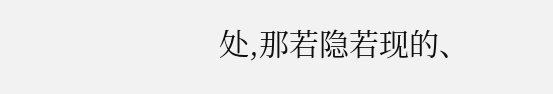处,那若隐若现的、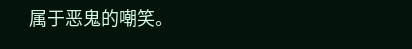属于恶鬼的嘲笑。